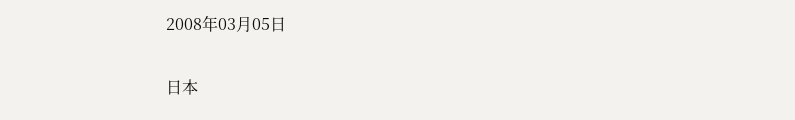2008年03月05日

日本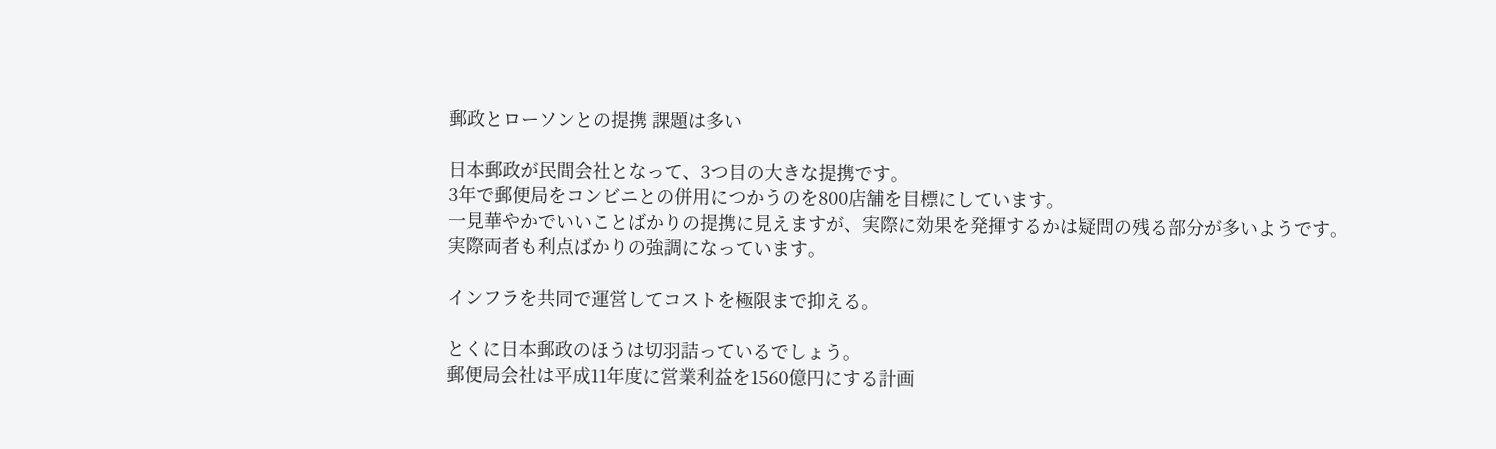郵政とローソンとの提携 課題は多い

日本郵政が民間会社となって、3つ目の大きな提携です。
3年で郵便局をコンビニとの併用につかうのを800店舗を目標にしています。
一見華やかでいいことばかりの提携に見えますが、実際に効果を発揮するかは疑問の残る部分が多いようです。
実際両者も利点ばかりの強調になっています。

インフラを共同で運営してコストを極限まで抑える。

とくに日本郵政のほうは切羽詰っているでしょう。
郵便局会社は平成11年度に営業利益を1560億円にする計画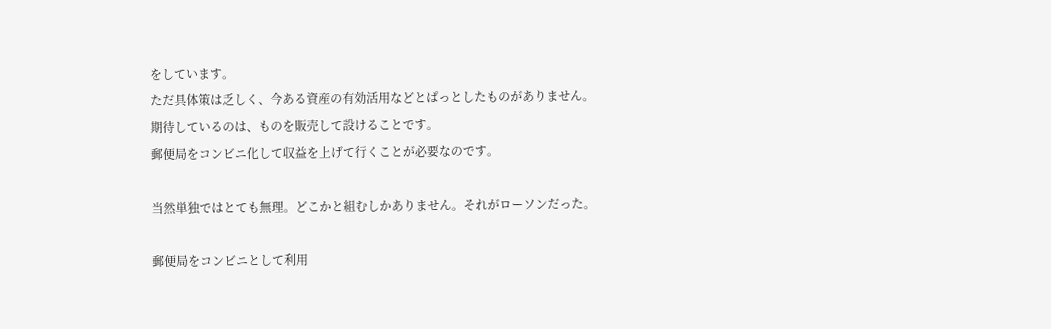をしています。
ただ具体策は乏しく、今ある資産の有効活用などとぱっとしたものがありません。
期待しているのは、ものを販売して設けることです。
郵便局をコンビニ化して収益を上げて行くことが必要なのです。

当然単独ではとても無理。どこかと組むしかありません。それがローソンだった。

郵便局をコンビニとして利用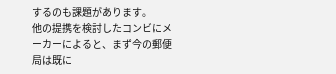するのも課題があります。
他の提携を検討したコンビにメーカーによると、まず今の郵便局は既に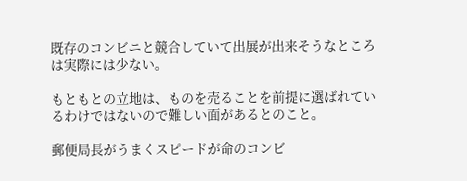既存のコンビニと競合していて出展が出来そうなところは実際には少ない。

もともとの立地は、ものを売ることを前提に選ばれているわけではないので難しい面があるとのこと。

郵便局長がうまくスピードが命のコンビ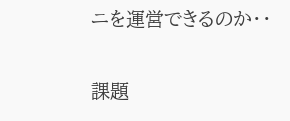ニを運営できるのか・・

課題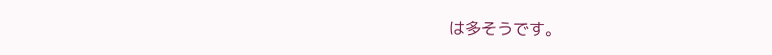は多そうです。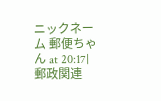ニックネーム 郵便ちゃん at 20:17| 郵政関連